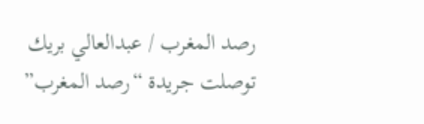رصد المغرب / عبدالعالي بريك
توصلت جريدة “رصد المغرب”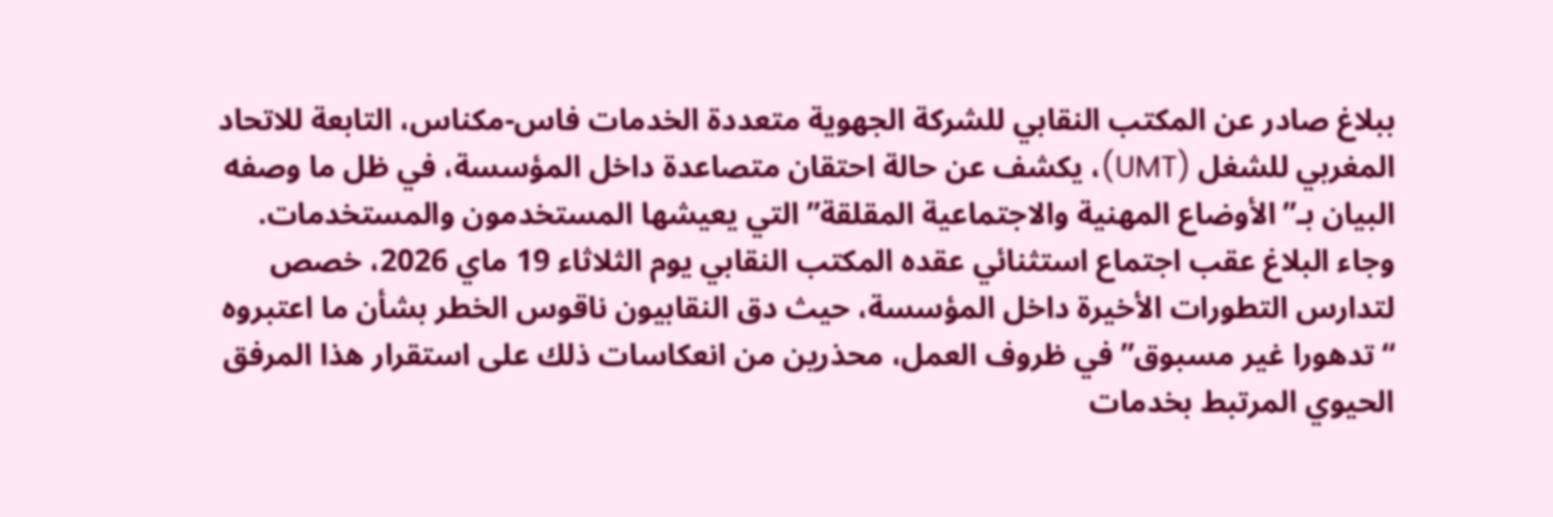ببلاغ صادر عن المكتب النقابي للشركة الجهوية متعددة الخدمات فاس-مكناس، التابعة للاتحاد المغربي للشغل (UMT)، يكشف عن حالة احتقان متصاعدة داخل المؤسسة، في ظل ما وصفه البيان بـ”الأوضاع المهنية والاجتماعية المقلقة” التي يعيشها المستخدمون والمستخدمات.
وجاء البلاغ عقب اجتماع استثنائي عقده المكتب النقابي يوم الثلاثاء 19 ماي 2026، خصص لتدارس التطورات الأخيرة داخل المؤسسة، حيث دق النقابيون ناقوس الخطر بشأن ما اعتبروه “تدهورا غير مسبوق” في ظروف العمل، محذرين من انعكاسات ذلك على استقرار هذا المرفق الحيوي المرتبط بخدمات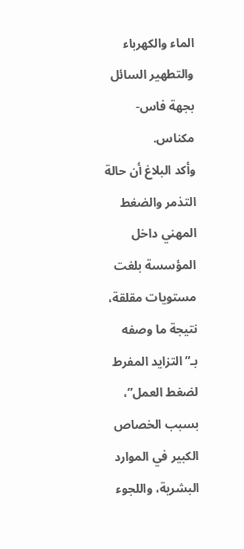الماء والكهرباء والتطهير السائل بجهة فاس-مكناس.
وأكد البلاغ أن حالة التذمر والضغط المهني داخل المؤسسة بلغت مستويات مقلقة، نتيجة ما وصفه بـ”التزايد المفرط لضغط العمل”، بسبب الخصاص الكبير في الموارد البشرية، واللجوء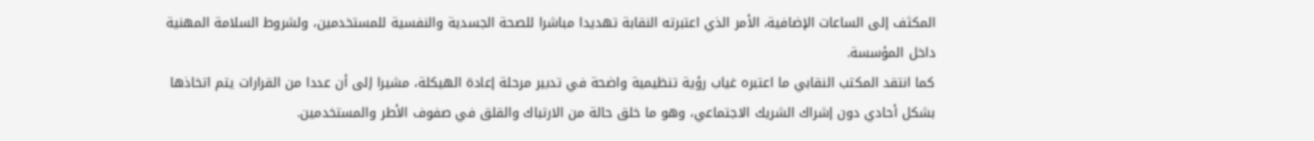المكثف إلى الساعات الإضافية، الأمر الذي اعتبرته النقابة تهديدا مباشرا للصحة الجسدية والنفسية للمستخدمين، ولشروط السلامة المهنية داخل المؤسسة.
كما انتقد المكتب النقابي ما اعتبره غياب رؤية تنظيمية واضحة في تدبير مرحلة إعادة الهيكلة، مشيرا إلى أن عددا من القرارات يتم اتخاذها بشكل أحادي دون إشراك الشريك الاجتماعي، وهو ما خلق حالة من الارتباك والقلق في صفوف الأطر والمستخدمين.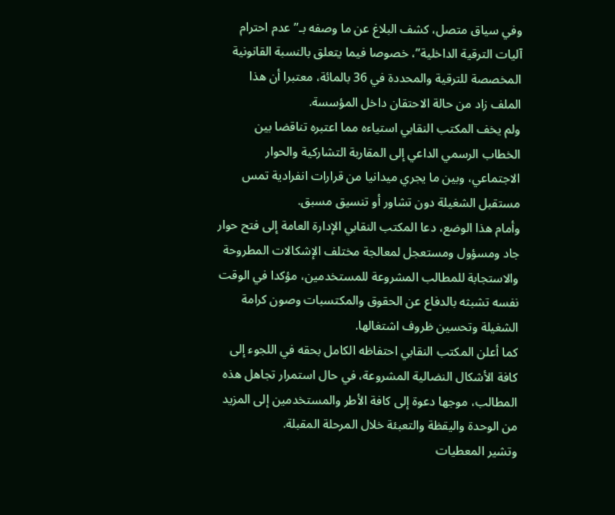وفي سياق متصل، كشف البلاغ عن ما وصفه بـ”عدم احترام آليات الترقية الداخلية”، خصوصا فيما يتعلق بالنسبة القانونية المخصصة للترقية والمحددة في 36 بالمائة، معتبرا أن هذا الملف زاد من حالة الاحتقان داخل المؤسسة.
ولم يخف المكتب النقابي استياءه مما اعتبره تناقضا بين الخطاب الرسمي الداعي إلى المقاربة التشاركية والحوار الاجتماعي، وبين ما يجري ميدانيا من قرارات انفرادية تمس مستقبل الشغيلة دون تشاور أو تنسيق مسبق.
وأمام هذا الوضع، دعا المكتب النقابي الإدارة العامة إلى فتح حوار جاد ومسؤول ومستعجل لمعالجة مختلف الإشكالات المطروحة والاستجابة للمطالب المشروعة للمستخدمين، مؤكدا في الوقت نفسه تشبثه بالدفاع عن الحقوق والمكتسبات وصون كرامة الشغيلة وتحسين ظروف اشتغالها.
كما أعلن المكتب النقابي احتفاظه الكامل بحقه في اللجوء إلى كافة الأشكال النضالية المشروعة، في حال استمرار تجاهل هذه المطالب، موجها دعوة إلى كافة الأطر والمستخدمين إلى المزيد من الوحدة واليقظة والتعبئة خلال المرحلة المقبلة.
وتشير المعطيات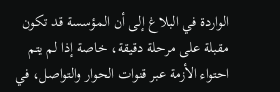الواردة في البلاغ إلى أن المؤسسة قد تكون مقبلة على مرحلة دقيقة، خاصة إذا لم يتم احتواء الأزمة عبر قنوات الحوار والتواصل، في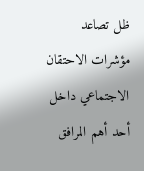ظل تصاعد مؤشرات الاحتقان الاجتماعي داخل أحد أهم المرافق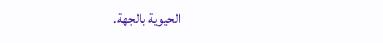الحيوية بالجهة.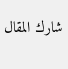شارك المقال